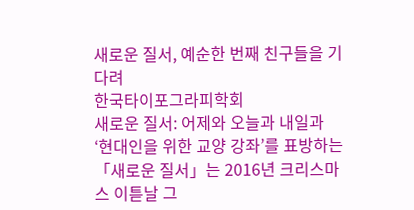새로운 질서, 예순한 번째 친구들을 기다려
한국타이포그라피학회
새로운 질서: 어제와 오늘과 내일과
‘현대인을 위한 교양 강좌’를 표방하는 「새로운 질서」는 2016년 크리스마스 이튿날 그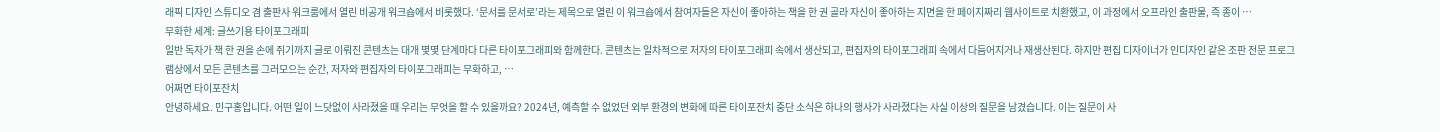래픽 디자인 스튜디오 겸 출판사 워크룸에서 열린 비공개 워크숍에서 비롯했다. ‘문서를 문서로’라는 제목으로 열린 이 워크숍에서 참여자들은 자신이 좋아하는 책을 한 권 골라 자신이 좋아하는 지면을 한 페이지짜리 웹사이트로 치환했고, 이 과정에서 오프라인 출판물, 즉 종이 …
무화한 세계: 글쓰기용 타이포그래피
일반 독자가 책 한 권을 손에 쥐기까지 글로 이뤄진 콘텐츠는 대개 몇몇 단계마다 다른 타이포그래피와 함께한다. 콘텐츠는 일차적으로 저자의 타이포그래피 속에서 생산되고, 편집자의 타이포그래피 속에서 다듬어지거나 재생산된다. 하지만 편집 디자이너가 인디자인 같은 조판 전문 프로그램상에서 모든 콘텐츠를 그러모으는 순간, 저자와 편집자의 타이포그래피는 무화하고, …
어쩌면 타이포잔치
안녕하세요. 민구홍입니다. 어떤 일이 느닷없이 사라졌을 때 우리는 무엇을 할 수 있을까요? 2024년, 예측할 수 없었던 외부 환경의 변화에 따른 타이포잔치 중단 소식은 하나의 행사가 사라졌다는 사실 이상의 질문을 남겼습니다. 이는 질문이 사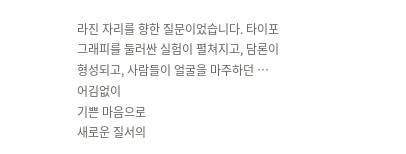라진 자리를 향한 질문이었습니다. 타이포그래피를 둘러싼 실험이 펼쳐지고, 담론이 형성되고, 사람들이 얼굴을 마주하던 …
어김없이
기쁜 마음으로
새로운 질서의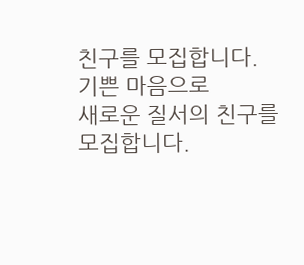친구를 모집합니다.
기쁜 마음으로
새로운 질서의 친구를 모집합니다.